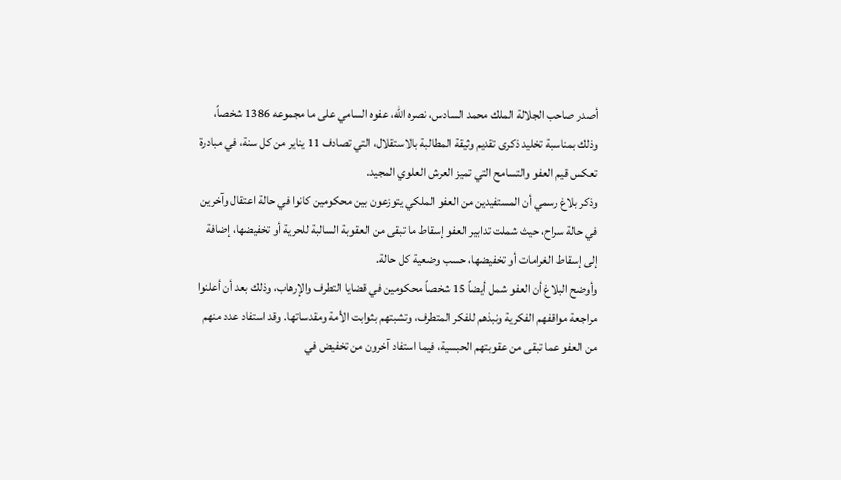أصدر صاحب الجلالة الملك محمد السادس، نصره الله، عفوه السامي على ما مجموعه 1386 شخصاً، وذلك بمناسبة تخليد ذكرى تقديم وثيقة المطالبة بالاستقلال، التي تصادف 11 يناير من كل سنة، في مبادرة تعكس قيم العفو والتسامح التي تميز العرش العلوي المجيد.
وذكر بلاغ رسمي أن المستفيدين من العفو الملكي يتوزعون بين محكومين كانوا في حالة اعتقال وآخرين في حالة سراح، حيث شملت تدابير العفو إسقاط ما تبقى من العقوبة السالبة للحرية أو تخفيضها، إضافة إلى إسقاط الغرامات أو تخفيضها، حسب وضعية كل حالة.
وأوضح البلاغ أن العفو شمل أيضاً 15 شخصاً محكومين في قضايا التطرف والإرهاب، وذلك بعد أن أعلنوا مراجعة مواقفهم الفكرية ونبذهم للفكر المتطرف، وتشبتهم بثوابت الأمة ومقدساتها. وقد استفاد عدد منهم من العفو عما تبقى من عقوبتهم الحبسية، فيما استفاد آخرون من تخفيض في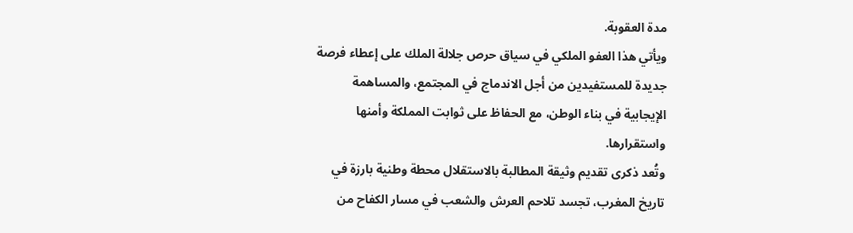مدة العقوبة.
ويأتي هذا العفو الملكي في سياق حرص جلالة الملك على إعطاء فرصة جديدة للمستفيدين من أجل الاندماج في المجتمع، والمساهمة الإيجابية في بناء الوطن، مع الحفاظ على ثوابت المملكة وأمنها واستقرارها.
وتُعد ذكرى تقديم وثيقة المطالبة بالاستقلال محطة وطنية بارزة في تاريخ المغرب، تجسد تلاحم العرش والشعب في مسار الكفاح من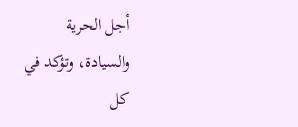أجل الحرية والسيادة، وتؤكد في كل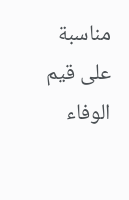مناسبة على قيم الوفاء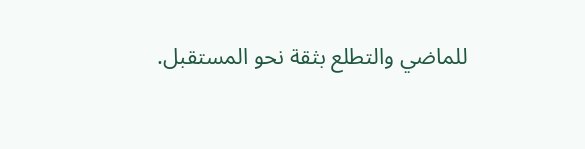للماضي والتطلع بثقة نحو المستقبل.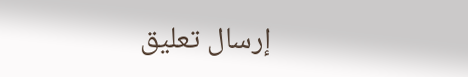إرسال تعليق